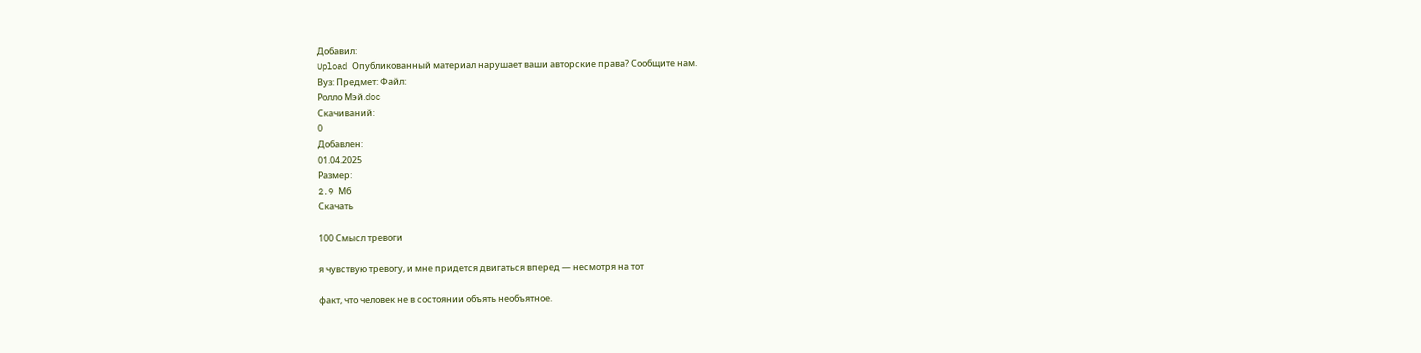Добавил:
Upload Опубликованный материал нарушает ваши авторские права? Сообщите нам.
Вуз: Предмет: Файл:
Ролло Мэй.doc
Скачиваний:
0
Добавлен:
01.04.2025
Размер:
2.9 Mб
Скачать

100 Смысл тревоги

я чувствую тревогу, и мне придется двигаться вперед — несмотря на тот

факт, что человек не в состоянии объять необъятное.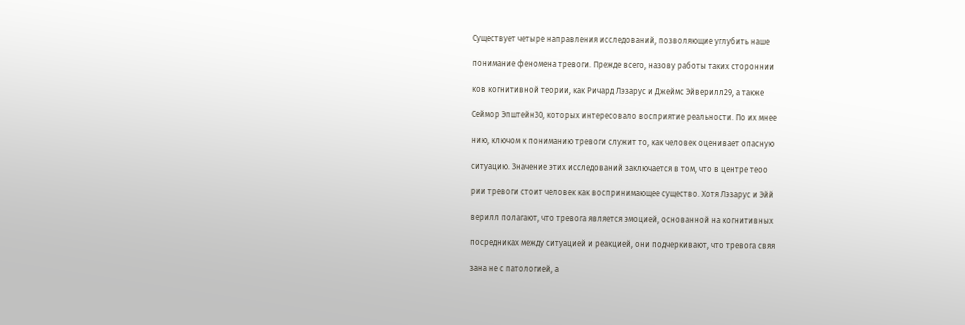Существует четыре направления исследований, позволяющие углубить наше

понимание феномена тревоги. Прежде всего, назову работы таких стороннии

ков когнитивной теории, как Ричард Лэзарус и Джеймс Эйверилл29, а также

Сеймор Эпштейн30, которых интересовало восприятие реальности. По их мнее

нию, ключом к пониманию тревоги служит то, как человек оценивает опасную

ситуацию. Значение этих исследований заключается в том, что в центре теоо

рии тревоги стоит человек как воспринимающее существо. Хотя Лэзарус и Эйй

верилл полагают, что тревога является эмоцией, основанной на когнитивных

посредниках между ситуацией и реакцией, они подчеркивают, что тревога свяя

зана не с патологией, а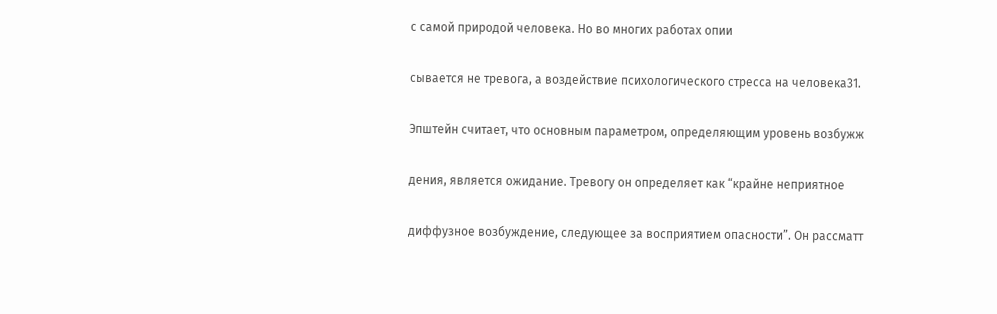с самой природой человека. Но во многих работах опии

сывается не тревога, а воздействие психологического стресса на человека31.

Эпштейн считает, что основным параметром, определяющим уровень возбужж

дения, является ожидание. Тревогу он определяет как “крайне неприятное

диффузное возбуждение, следующее за восприятием опасности”. Он рассматт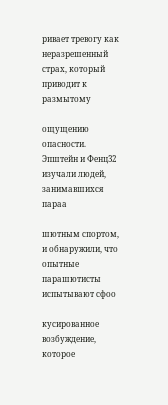ривает тревогу как неразрешенный страх, который приводит к размытому

ощущению опасности. Эпштейн и Фенц32 изучали людей, занимавшихся параа

шютным спортом, и обнаружили, что опытные парашютисты испытывают сфоо

кусированное возбуждение, которое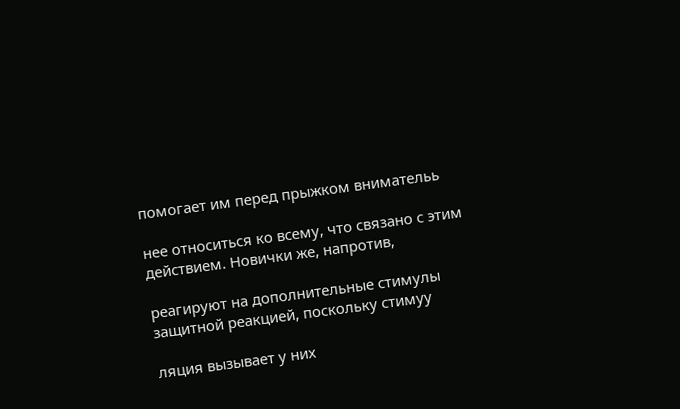помогает им перед прыжком внимательь

нее относиться ко всему, что связано с этим действием. Новички же, напротив,

реагируют на дополнительные стимулы защитной реакцией, поскольку стимуу

ляция вызывает у них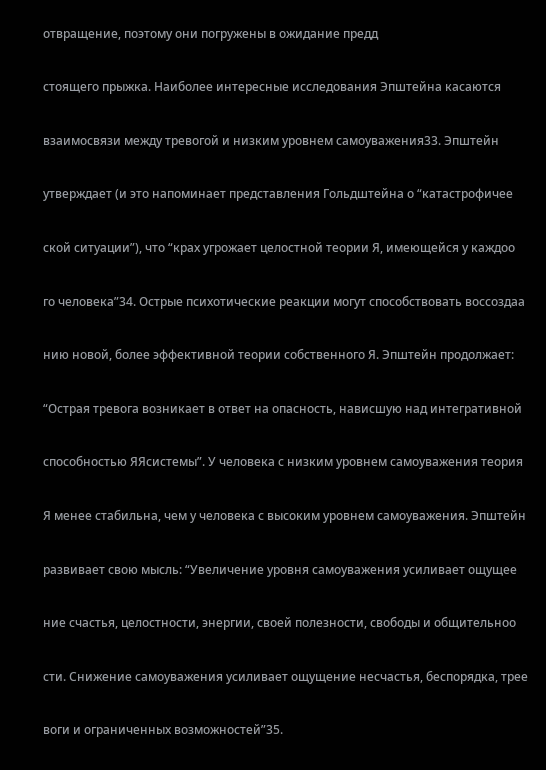отвращение, поэтому они погружены в ожидание предд

стоящего прыжка. Наиболее интересные исследования Эпштейна касаются

взаимосвязи между тревогой и низким уровнем самоуважения33. Эпштейн

утверждает (и это напоминает представления Гольдштейна о “катастрофичее

ской ситуации”), что “крах угрожает целостной теории Я, имеющейся у каждоо

го человека”34. Острые психотические реакции могут способствовать воссоздаа

нию новой, более эффективной теории собственного Я. Эпштейн продолжает:

“Острая тревога возникает в ответ на опасность, нависшую над интегративной

способностью ЯЯсистемы”. У человека с низким уровнем самоуважения теория

Я менее стабильна, чем у человека с высоким уровнем самоуважения. Эпштейн

развивает свою мысль: “Увеличение уровня самоуважения усиливает ощущее

ние счастья, целостности, энергии, своей полезности, свободы и общительноо

сти. Снижение самоуважения усиливает ощущение несчастья, беспорядка, трее

воги и ограниченных возможностей”35.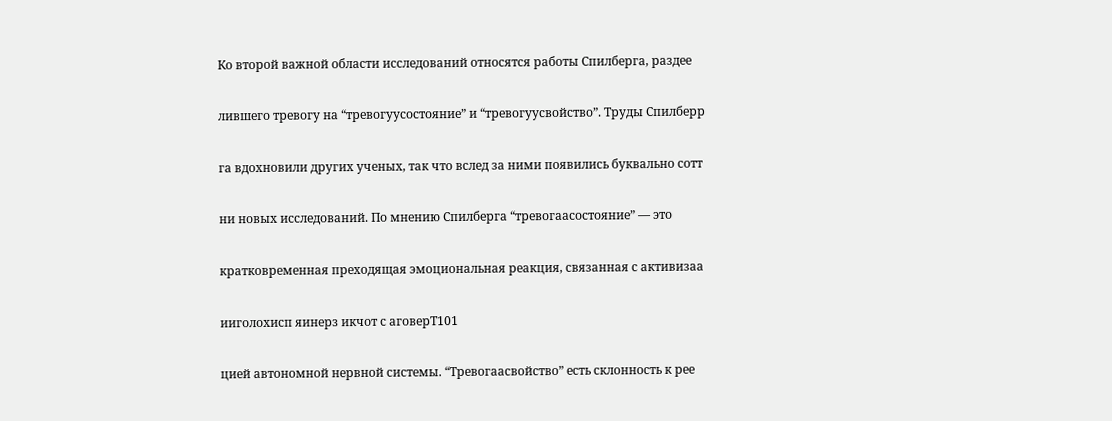Ко второй важной области исследований относятся работы Спилберга, раздее

лившего тревогу на “тревогуусостояние” и “тревогуусвойство”. Труды Спилберр

га вдохновили других ученых, так что вслед за ними появились буквально сотт

ни новых исследований. По мнению Спилберга “тревогаасостояние” — это

кратковременная преходящая эмоциональная реакция, связанная с активизаа

ииголохисп яинерз икчот с аговерТ101

цией автономной нервной системы. “Тревогаасвойство” есть склонность к рее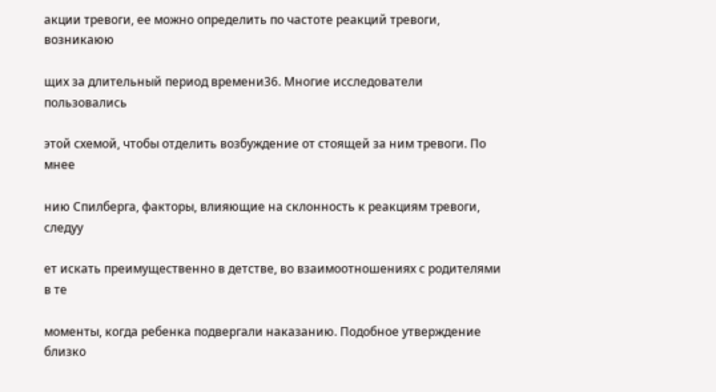акции тревоги, ее можно определить по частоте реакций тревоги, возникаюю

щих за длительный период времени36. Многие исследователи пользовались

этой схемой, чтобы отделить возбуждение от стоящей за ним тревоги. По мнее

нию Спилберга, факторы, влияющие на склонность к реакциям тревоги, следуу

ет искать преимущественно в детстве, во взаимоотношениях с родителями в те

моменты, когда ребенка подвергали наказанию. Подобное утверждение близко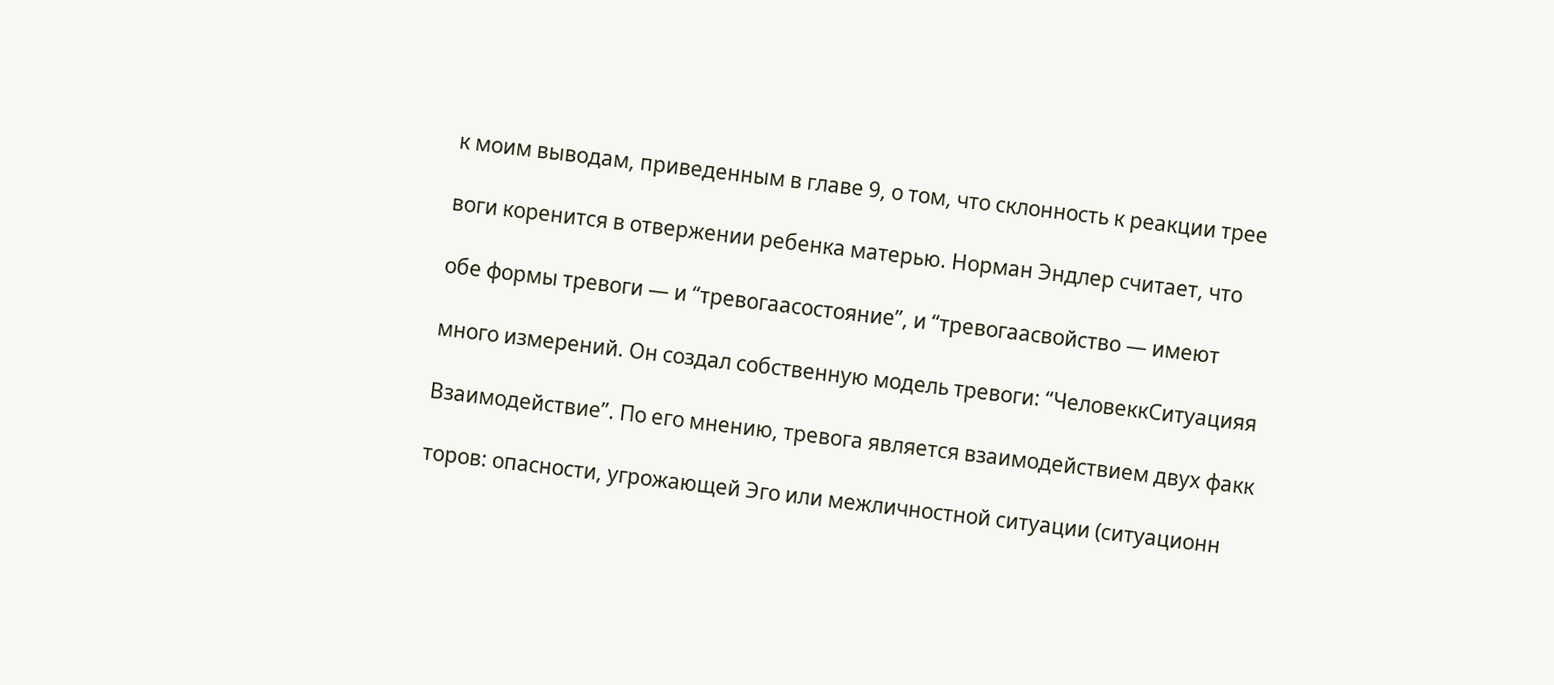к моим выводам, приведенным в главе 9, о том, что склонность к реакции трее

воги коренится в отвержении ребенка матерью. Норман Эндлер считает, что

обе формы тревоги — и “тревогаасостояние”, и “тревогаасвойство — имеют

много измерений. Он создал собственную модель тревоги: “ЧеловеккСитуацияя

Взаимодействие”. По его мнению, тревога является взаимодействием двух факк

торов: опасности, угрожающей Эго или межличностной ситуации (ситуационн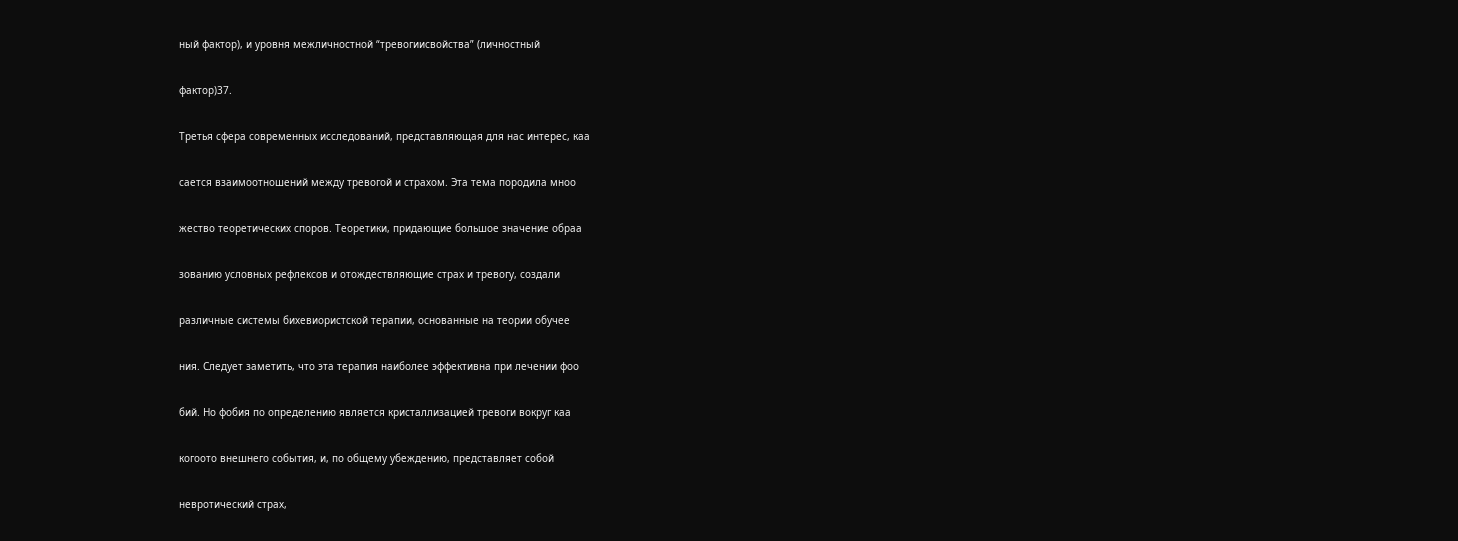ный фактор), и уровня межличностной “тревогиисвойства” (личностный

фактор)37.

Третья сфера современных исследований, представляющая для нас интерес, каа

сается взаимоотношений между тревогой и страхом. Эта тема породила мноо

жество теоретических споров. Теоретики, придающие большое значение обраа

зованию условных рефлексов и отождествляющие страх и тревогу, создали

различные системы бихевиористской терапии, основанные на теории обучее

ния. Следует заметить, что эта терапия наиболее эффективна при лечении фоо

бий. Но фобия по определению является кристаллизацией тревоги вокруг каа

когоото внешнего события, и, по общему убеждению, представляет собой

невротический страх,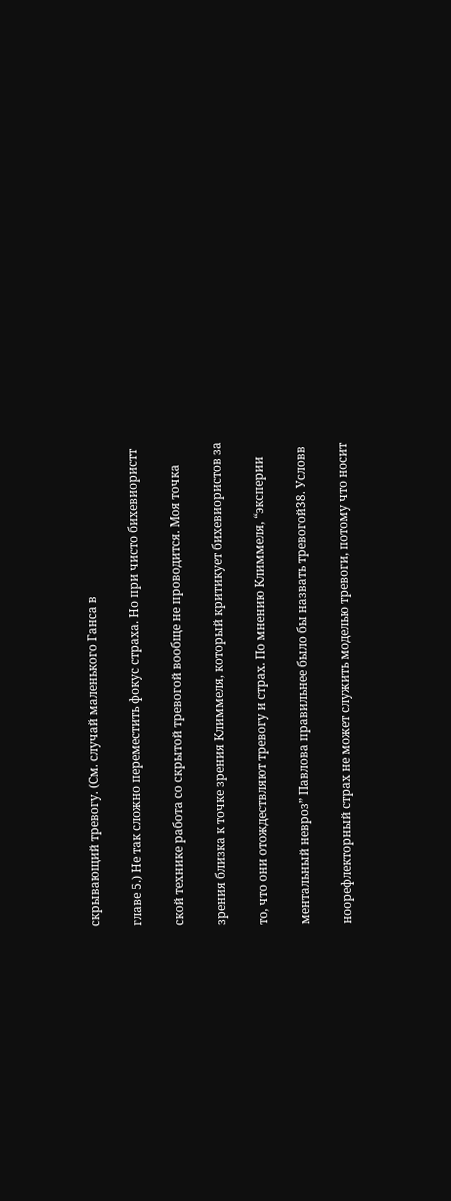скрывающий тревогу. (См. случай маленького Ганса в

главе 5.) Не так сложно переместить фокус страха. Но при чисто бихевиористт

ской технике работа со скрытой тревогой вообще не проводится. Моя точка

зрения близка к точке зрения Климмеля, который критикует бихевиористов за

то, что они отождествляют тревогу и страх. По мнению Климмеля, “эксперии

ментальный невроз” Павлова правильнее было бы назвать тревогой38. Условв

ноорефлекторный страх не может служить моделью тревоги, потому что носит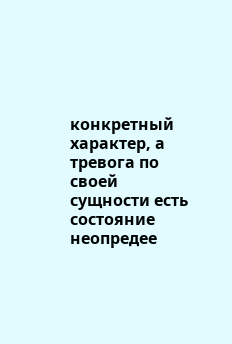конкретный характер, а тревога по своей сущности есть состояние неопредее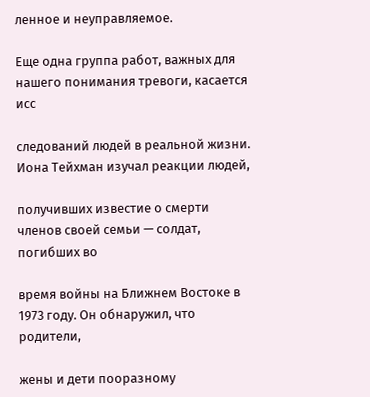ленное и неуправляемое.

Еще одна группа работ, важных для нашего понимания тревоги, касается исс

следований людей в реальной жизни. Иона Тейхман изучал реакции людей,

получивших известие о смерти членов своей семьи — солдат, погибших во

время войны на Ближнем Востоке в 1973 году. Он обнаружил, что родители,

жены и дети пооразному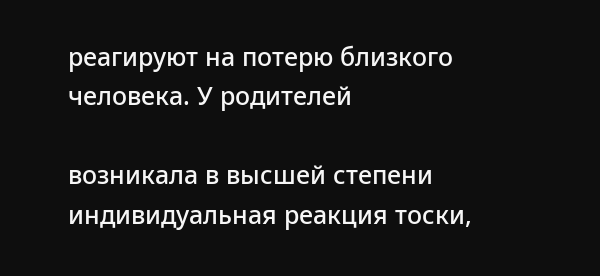реагируют на потерю близкого человека. У родителей

возникала в высшей степени индивидуальная реакция тоски,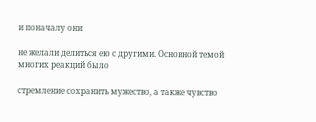и поначалу они

не желали делиться ею с другими. Основной темой многих реакций было

стремление сохранить мужество, а также чувство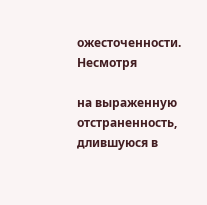ожесточенности. Несмотря

на выраженную отстраненность, длившуюся в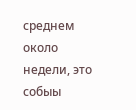среднем около недели, это собыы